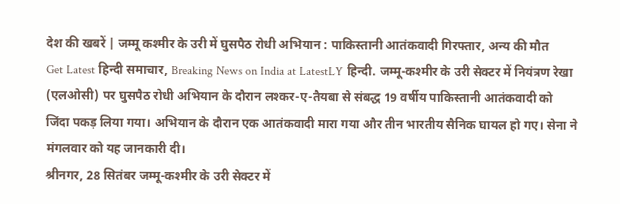देश की खबरें | जम्मू कश्मीर के उरी में घुसपैठ रोधी अभियान : पाकिस्तानी आतंकवादी गिरफ्तार, अन्य की मौत
Get Latest हिन्दी समाचार, Breaking News on India at LatestLY हिन्दी. जम्मू-कश्मीर के उरी सेक्टर में नियंत्रण रेखा (एलओसी) पर घुसपैठ रोधी अभियान के दौरान लश्कर-ए-तैयबा से संबद्ध 19 वर्षीय पाकिस्तानी आतंकवादी को जिंदा पकड़ लिया गया। अभियान के दौरान एक आतंकवादी मारा गया और तीन भारतीय सैनिक घायल हो गए। सेना ने मंगलवार को यह जानकारी दी।
श्रीनगर, 28 सितंबर जम्मू-कश्मीर के उरी सेक्टर में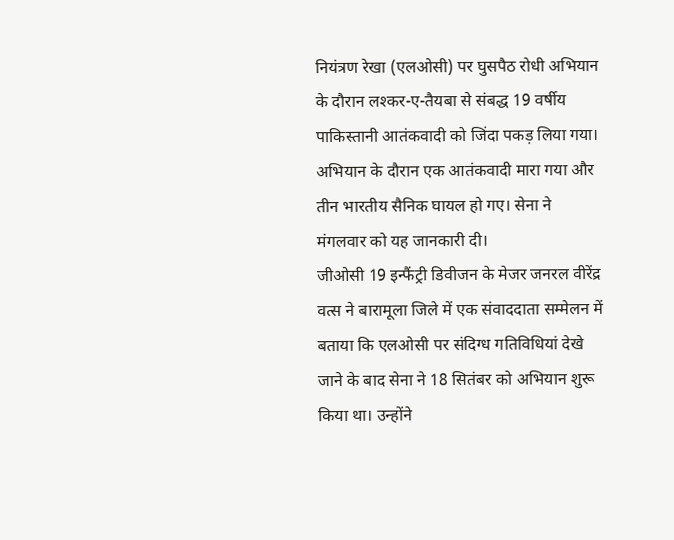नियंत्रण रेखा (एलओसी) पर घुसपैठ रोधी अभियान के दौरान लश्कर-ए-तैयबा से संबद्ध 19 वर्षीय पाकिस्तानी आतंकवादी को जिंदा पकड़ लिया गया। अभियान के दौरान एक आतंकवादी मारा गया और तीन भारतीय सैनिक घायल हो गए। सेना ने मंगलवार को यह जानकारी दी।
जीओसी 19 इन्फैंट्री डिवीजन के मेजर जनरल वीरेंद्र वत्स ने बारामूला जिले में एक संवाददाता सम्मेलन में बताया कि एलओसी पर संदिग्ध गतिविधियां देखे जाने के बाद सेना ने 18 सितंबर को अभियान शुरू किया था। उन्होंने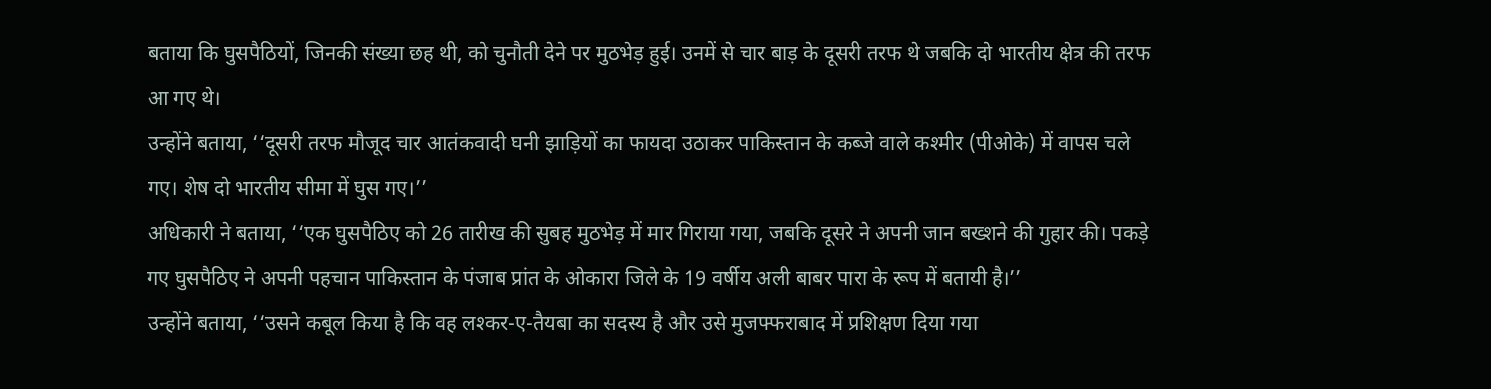बताया कि घुसपैठियों, जिनकी संख्या छह थी, को चुनौती देने पर मुठभेड़ हुई। उनमें से चार बाड़ के दूसरी तरफ थे जबकि दो भारतीय क्षेत्र की तरफ आ गए थे।
उन्होंने बताया, ‘‘दूसरी तरफ मौजूद चार आतंकवादी घनी झाड़ियों का फायदा उठाकर पाकिस्तान के कब्जे वाले कश्मीर (पीओके) में वापस चले गए। शेष दो भारतीय सीमा में घुस गए।’’
अधिकारी ने बताया, ‘‘एक घुसपैठिए को 26 तारीख की सुबह मुठभेड़ में मार गिराया गया, जबकि दूसरे ने अपनी जान बख्शने की गुहार की। पकड़े गए घुसपैठिए ने अपनी पहचान पाकिस्तान के पंजाब प्रांत के ओकारा जिले के 19 वर्षीय अली बाबर पारा के रूप में बतायी है।’’
उन्होंने बताया, ‘‘उसने कबूल किया है कि वह लश्कर-ए-तैयबा का सदस्य है और उसे मुजफ्फराबाद में प्रशिक्षण दिया गया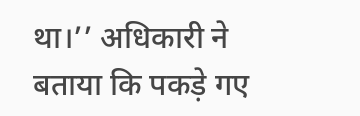था।’’ अधिकारी ने बताया कि पकड़े गए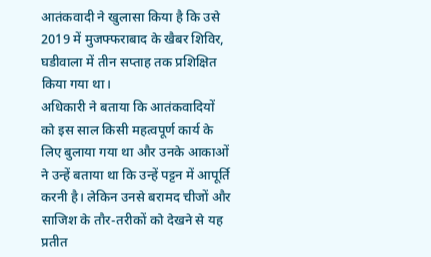आतंकवादी ने खुलासा किया है कि उसे 2019 में मुजफ्फराबाद के खैबर शिविर, घडीवाला में तीन सप्ताह तक प्रशिक्षित किया गया था।
अधिकारी ने बताया कि आतंकवादियों को इस साल किसी महत्वपूर्ण कार्य के लिए बुलाया गया था और उनके आकाओं ने उन्हें बताया था कि उन्हें पट्टन में आपूर्ति करनी है। लेकिन उनसे बरामद चीजों और साजिश के तौर-तरीकों को देखने से यह प्रतीत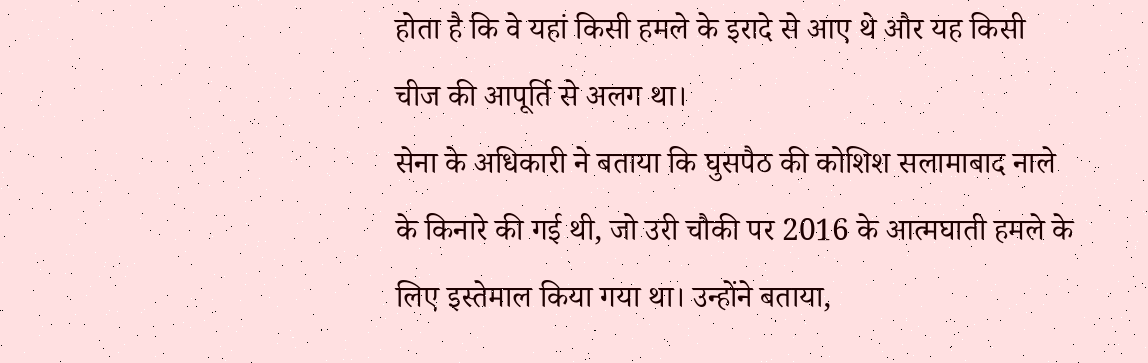होता है कि वे यहां किसी हमले के इरादे से आए थे और यह किसी चीज की आपूर्ति से अलग था।
सेना के अधिकारी ने बताया कि घुसपैठ की कोशिश सलामाबाद नाले के किनारे की गई थी, जो उरी चौकी पर 2016 के आत्मघाती हमले के लिए इस्तेमाल किया गया था। उन्होंने बताया,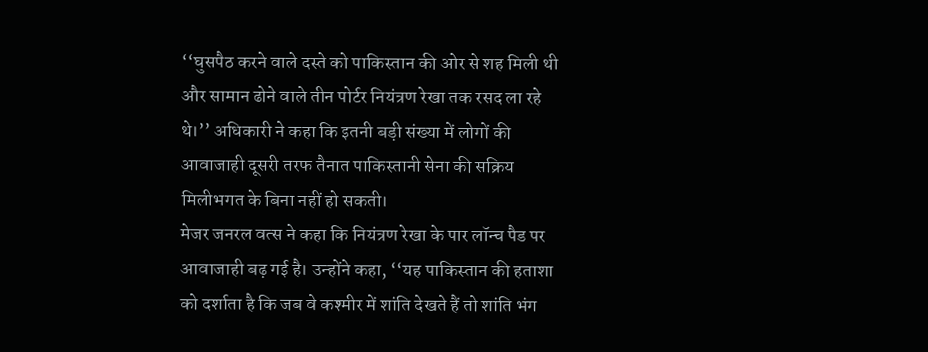‘‘घुसपैठ करने वाले दस्ते को पाकिस्तान की ओर से शह मिली थी और सामान ढोने वाले तीन पोर्टर नियंत्रण रेखा तक रसद ला रहे थे।’’ अधिकारी ने कहा कि इतनी बड़ी संख्या में लोगों की आवाजाही दूसरी तरफ तैनात पाकिस्तानी सेना की सक्रिय मिलीभगत के बिना नहीं हो सकती।
मेजर जनरल वत्स ने कहा कि नियंत्रण रेखा के पार लॉन्च पैड पर आवाजाही बढ़ गई है। उन्होंने कहा, ‘‘यह पाकिस्तान की हताशा को दर्शाता है कि जब वे कश्मीर में शांति देखते हैं तो शांति भंग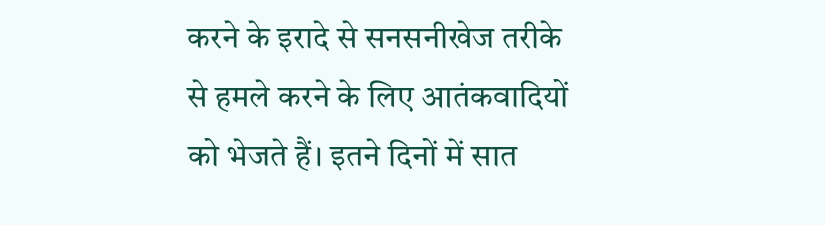करने के इरादे से सनसनीखेज तरीके से हमले करने के लिए आतंकवादियों को भेजते हैं। इतने दिनों में सात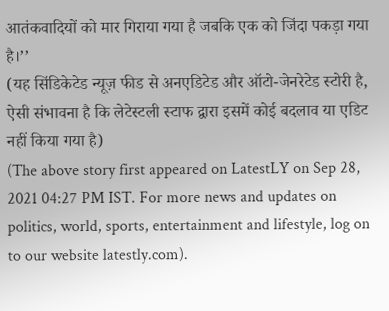आतंकवादियों को मार गिराया गया है जबकि एक को जिंदा पकड़ा गया है।’’
(यह सिंडिकेटेड न्यूज़ फीड से अनएडिटेड और ऑटो-जेनरेटेड स्टोरी है, ऐसी संभावना है कि लेटेस्टली स्टाफ द्वारा इसमें कोई बदलाव या एडिट नहीं किया गया है)
(The above story first appeared on LatestLY on Sep 28, 2021 04:27 PM IST. For more news and updates on politics, world, sports, entertainment and lifestyle, log on to our website latestly.com).